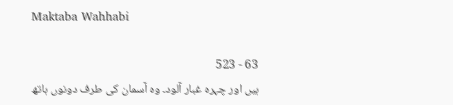Maktaba Wahhabi

63 - 523
ہیں اور چہرہ غبار آلود۔ وہ آسمان کی طرف دونوں ہاتھ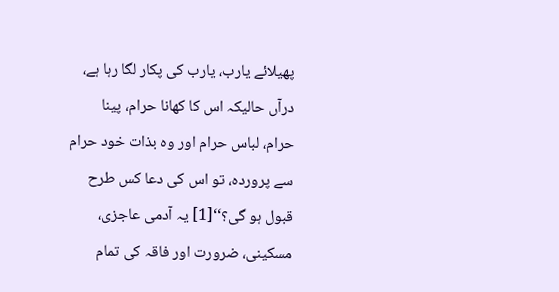پھیلائے یارب، یارب کی پکار لگا رہا ہے، درآں حالیکہ اس کا کھانا حرام، پینا حرام، لباس حرام اور وہ بذات خود حرام سے پروردہ، تو اس کی دعا کس طرح قبول ہو گی؟‘‘[1] یہ آدمی عاجزی، مسکینی، ضرورت اور فاقہ کی تمام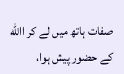صفات ہاتھ میں لے کر االله کے حضور پیش ہوا،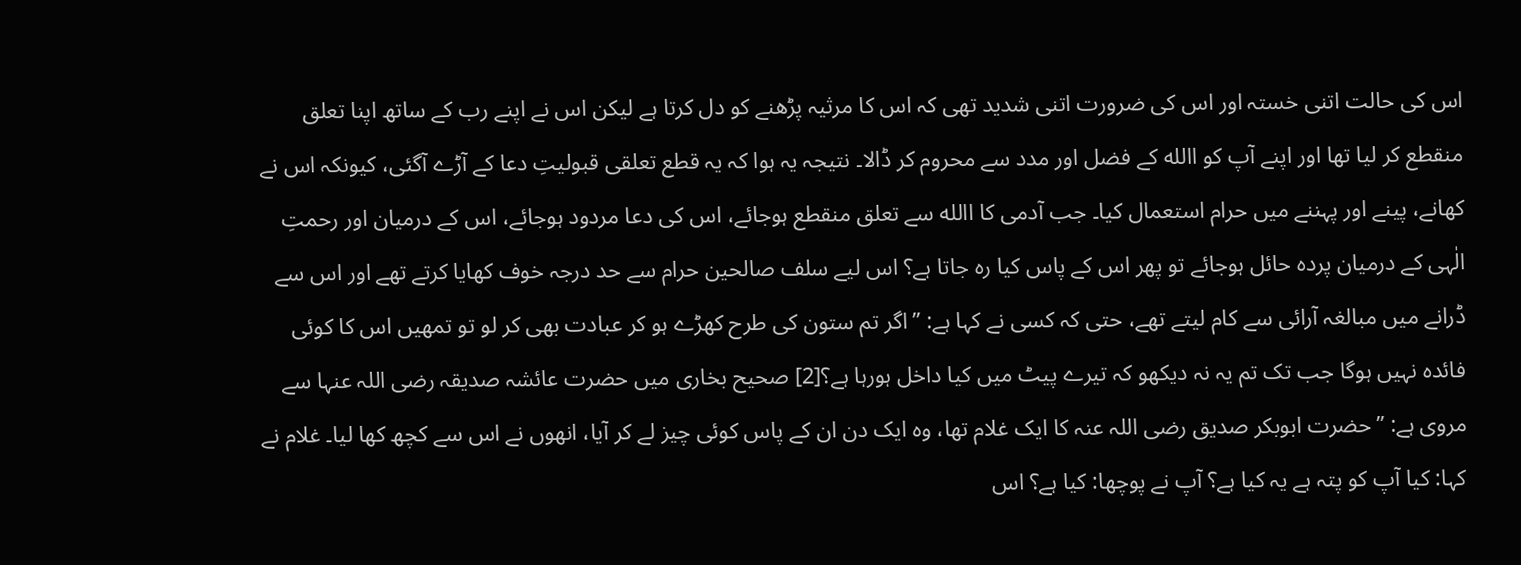اس کی حالت اتنی خستہ اور اس کی ضرورت اتنی شدید تھی کہ اس کا مرثیہ پڑھنے کو دل کرتا ہے لیکن اس نے اپنے رب کے ساتھ اپنا تعلق منقطع کر لیا تھا اور اپنے آپ کو االله کے فضل اور مدد سے محروم کر ڈالا۔ نتیجہ یہ ہوا کہ یہ قطع تعلقی قبولیتِ دعا کے آڑے آگئی، کیونکہ اس نے کھانے، پینے اور پہننے میں حرام استعمال کیا۔ جب آدمی کا االله سے تعلق منقطع ہوجائے، اس کی دعا مردود ہوجائے، اس کے درمیان اور رحمتِ الٰہی کے درمیان پردہ حائل ہوجائے تو پھر اس کے پاس کیا رہ جاتا ہے؟ اس لیے سلف صالحین حرام سے حد درجہ خوف کھایا کرتے تھے اور اس سے ڈرانے میں مبالغہ آرائی سے کام لیتے تھے، حتی کہ کسی نے کہا ہے: ’’اگر تم ستون کی طرح کھڑے ہو کر عبادت بھی کر لو تو تمھیں اس کا کوئی فائدہ نہیں ہوگا جب تک تم یہ نہ دیکھو کہ تیرے پیٹ میں کیا داخل ہورہا ہے؟[2] صحیح بخاری میں حضرت عائشہ صدیقہ رضی اللہ عنہا سے مروی ہے: ’’حضرت ابوبکر صدیق رضی اللہ عنہ کا ایک غلام تھا، وہ ایک دن ان کے پاس کوئی چیز لے کر آیا، انھوں نے اس سے کچھ کھا لیا۔ غلام نے کہا: کیا آپ کو پتہ ہے یہ کیا ہے؟ آپ نے پوچھا: کیا ہے؟ اس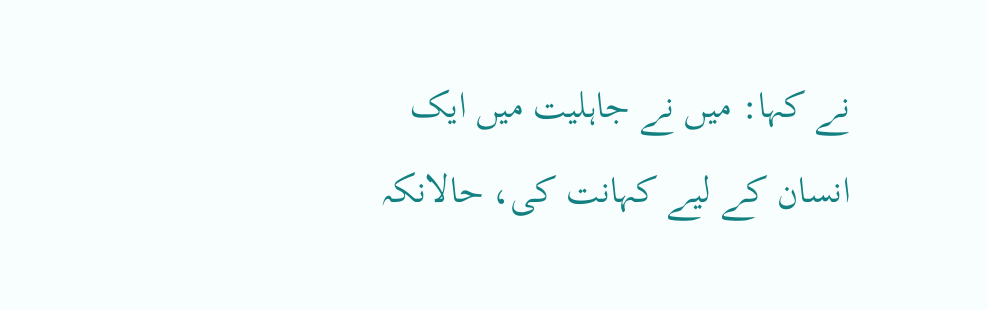نے کہا: میں نے جاہلیت میں ایک انسان کے لیے کہانت کی، حالانکہ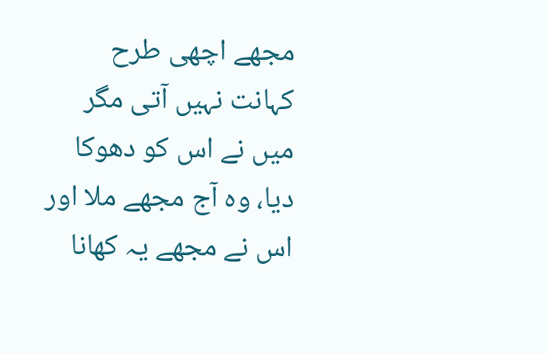مجھے اچھی طرح کہانت نہیں آتی مگر میں نے اس کو دھوکا دیا، وہ آج مجھے ملا اور اس نے مجھے یہ کھانا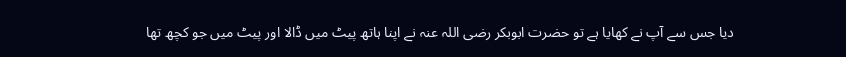دیا جس سے آپ نے کھایا ہے تو حضرت ابوبکر رضی اللہ عنہ نے اپنا ہاتھ پیٹ میں ڈالا اور پیٹ میں جو کچھ تھا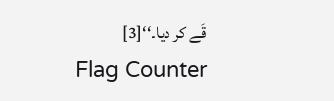قَے کر دیا۔‘‘[3]
Flag Counter